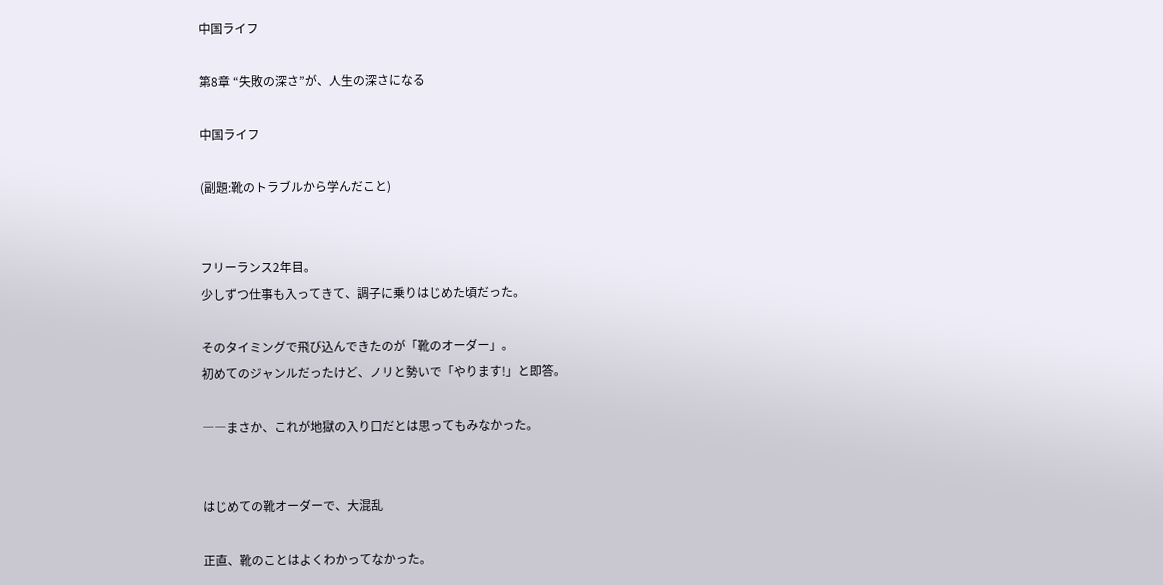中国ライフ

第8章 “失敗の深さ”が、人生の深さになる

中国ライフ

(副題:靴のトラブルから学んだこと)


フリーランス2年目。
少しずつ仕事も入ってきて、調子に乗りはじめた頃だった。

そのタイミングで飛び込んできたのが「靴のオーダー」。
初めてのジャンルだったけど、ノリと勢いで「やります!」と即答。

――まさか、これが地獄の入り口だとは思ってもみなかった。


はじめての靴オーダーで、大混乱

正直、靴のことはよくわかってなかった。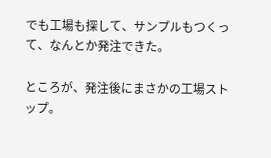でも工場も探して、サンプルもつくって、なんとか発注できた。

ところが、発注後にまさかの工場ストップ。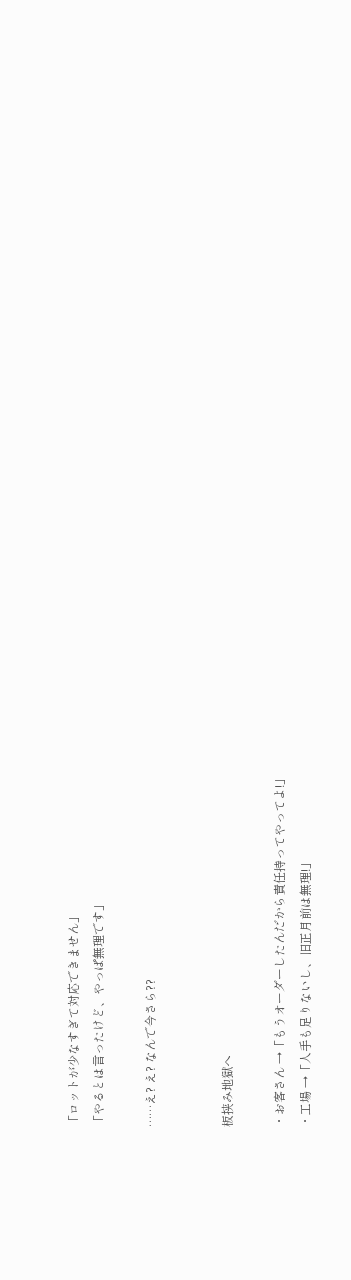「ロットが少なすぎて対応できません」
「やるとは言ったけど、やっぱ無理です」

……え? え? なんで今さら??


板挟み地獄へ

・お客さん →「もうオーダーしたんだから責任持ってやってよ!」
・工場 →「人手も足りないし、旧正月前は無理!」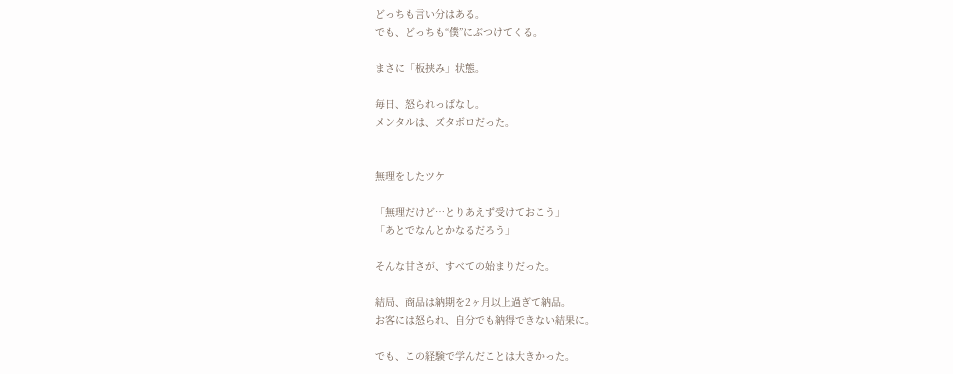どっちも言い分はある。
でも、どっちも“僕”にぶつけてくる。

まさに「板挟み」状態。

毎日、怒られっぱなし。
メンタルは、ズタボロだった。


無理をしたツケ

「無理だけど…とりあえず受けておこう」
「あとでなんとかなるだろう」

そんな甘さが、すべての始まりだった。

結局、商品は納期を2ヶ月以上過ぎて納品。
お客には怒られ、自分でも納得できない結果に。

でも、この経験で学んだことは大きかった。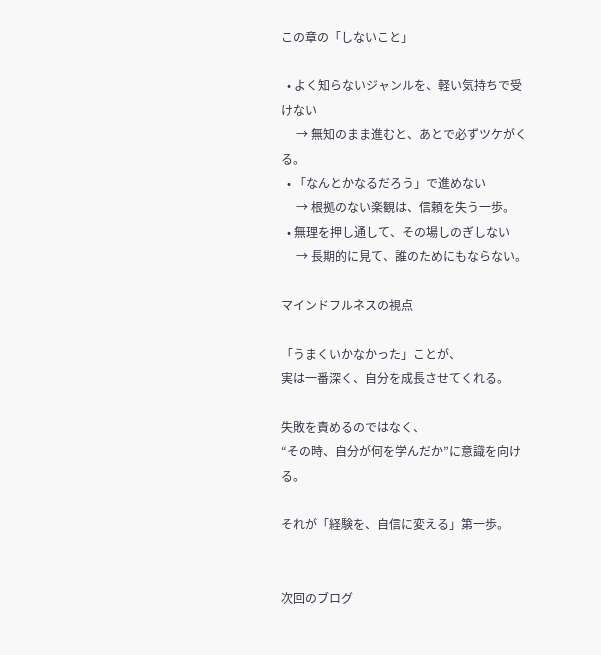この章の「しないこと」

  • よく知らないジャンルを、軽い気持ちで受けない
     → 無知のまま進むと、あとで必ずツケがくる。
  • 「なんとかなるだろう」で進めない
     → 根拠のない楽観は、信頼を失う一歩。
  • 無理を押し通して、その場しのぎしない
     → 長期的に見て、誰のためにもならない。

マインドフルネスの視点

「うまくいかなかった」ことが、
実は一番深く、自分を成長させてくれる。

失敗を責めるのではなく、
“その時、自分が何を学んだか”に意識を向ける。

それが「経験を、自信に変える」第一歩。


次回のブログ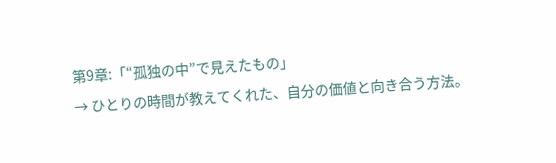第9章:「“孤独の中”で見えたもの」
→ ひとりの時間が教えてくれた、自分の価値と向き合う方法。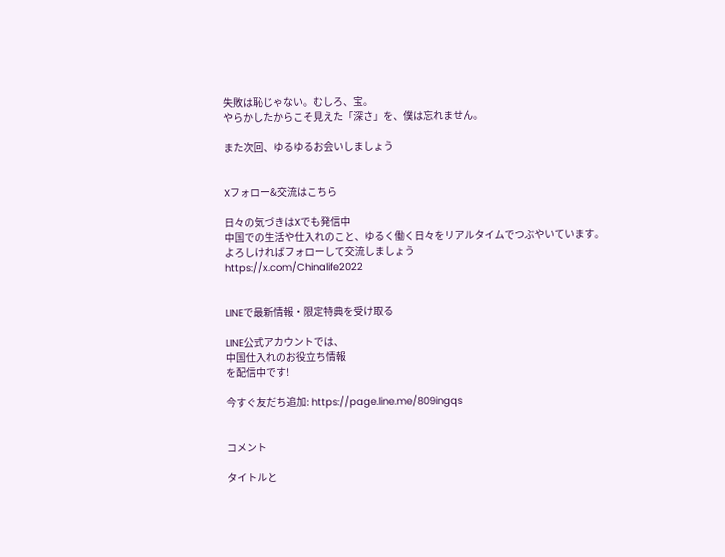失敗は恥じゃない。むしろ、宝。
やらかしたからこそ見えた「深さ」を、僕は忘れません。

また次回、ゆるゆるお会いしましょう


Xフォロー&交流はこちら

日々の気づきはXでも発信中
中国での生活や仕入れのこと、ゆるく働く日々をリアルタイムでつぶやいています。
よろしければフォローして交流しましょう
https://x.com/Chinalife2022


LINEで最新情報・限定特典を受け取る

LINE公式アカウントでは、
中国仕入れのお役立ち情報
を配信中です!

今すぐ友だち追加: https://page.line.me/809ingqs


コメント

タイトルと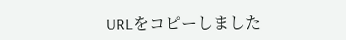URLをコピーしました